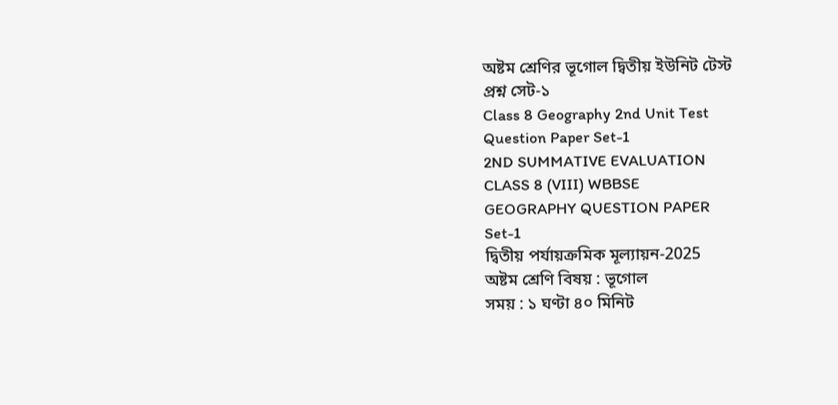অষ্টম শ্রেণির ভূগোল দ্বিতীয় ইউনিট টেস্ট
প্রশ্ন সেট-১
Class 8 Geography 2nd Unit Test
Question Paper Set-1
2ND SUMMATIVE EVALUATION
CLASS 8 (VIII) WBBSE
GEOGRAPHY QUESTION PAPER
Set-1
দ্বিতীয় পর্যায়ক্রমিক মূল্যায়ন-2025
অষ্টম শ্রেণি বিষয় : ভূগোল
সময় : ১ ঘণ্টা ৪০ মিনিট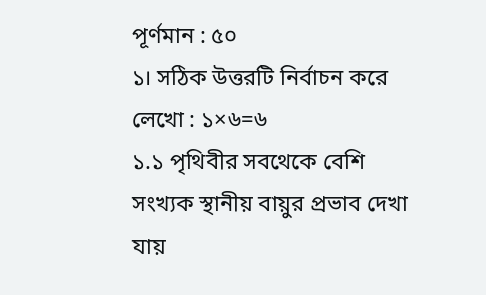পূর্ণমান : ৫০
১। সঠিক উত্তরটি নির্বাচন করে লেখো : ১×৬=৬
১.১ পৃথিবীর সবথেকে বেশি সংখ্যক স্থানীয় বায়ুর প্রভাব দেখা যায়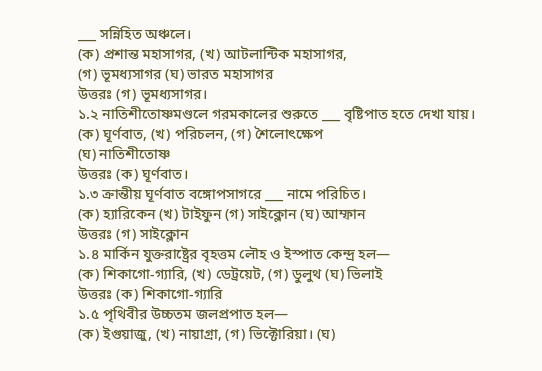___ সন্নিহিত অঞ্চলে।
(ক) প্রশান্ত মহাসাগর, (খ) আটলান্টিক মহাসাগর,
(গ) ভূমধ্যসাগর (ঘ) ভারত মহাসাগর
উত্তরঃ (গ) ভূমধ্যসাগর।
১.২ নাতিশীতোষ্ণমণ্ডলে গরমকালের শুরুতে ___ বৃষ্টিপাত হতে দেখা যায়।
(ক) ঘূর্ণবাত, (খ) পরিচলন, (গ) শৈলোৎক্ষেপ
(ঘ) নাতিশীতোষ্ণ
উত্তরঃ (ক) ঘূর্ণবাত।
১.৩ ক্রান্তীয় ঘূর্ণবাত বঙ্গোপসাগরে ___ নামে পরিচিত।
(ক) হ্যারিকেন (খ) টাইফুন (গ) সাইক্লোন (ঘ) আম্ফান
উত্তরঃ (গ) সাইক্লোন
১.৪ মার্কিন যুক্তরাষ্ট্রের বৃহত্তম লৌহ ও ইস্পাত কেন্দ্র হল—
(ক) শিকাগো-গ্যারি, (খ) ডেট্রয়েট, (গ) ডুলুথ (ঘ) ভিলাই
উত্তরঃ (ক) শিকাগো-গ্যারি
১.৫ পৃথিবীর উচ্চতম জলপ্রপাত হল—
(ক) ইগুয়াজু, (খ) নায়াগ্রা, (গ) ভিক্টোরিয়া। (ঘ)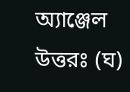অ্যাঞ্জেল
উত্তরঃ (ঘ)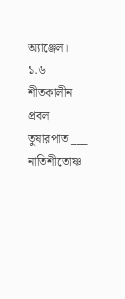অ্যাঞ্জেল।
১.৬ শীতকালীন প্রবল তুষারপাত ___ নাতিশীতোষ্ণ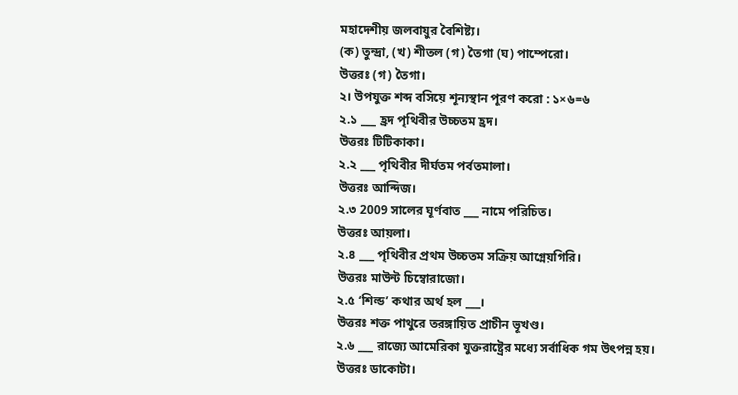মহাদেশীয় জলবায়ুর বৈশিষ্ট্য।
(ক) তুন্দ্রা, (খ) শীতল (গ) তৈগা (ঘ) পাম্পেরো।
উত্তরঃ (গ) তৈগা।
২। উপযুক্ত শব্দ বসিয়ে শূন্যস্থান পূরণ করো : ১×৬=৬
২.১ ___ হ্রদ পৃথিবীর উচ্চতম হ্রদ।
উত্তরঃ টিটিকাকা।
২.২ ___ পৃথিবীর দীর্ঘতম পর্বতমালা।
উত্তরঃ আন্দিজ।
২.৩ 2009 সালের ঘূর্ণবাত ___ নামে পরিচিত।
উত্তরঃ আয়লা।
২.৪ ___ পৃথিবীর প্রথম উচ্চতম সক্রিয় আগ্নেয়গিরি।
উত্তরঃ মাউন্ট চিম্বোরাজো।
২.৫ ‘শিল্ড’ কথার অর্থ হল ___।
উত্তরঃ শক্ত পাথুরে তরঙ্গায়িত প্রাচীন ভূখণ্ড।
২.৬ ___ রাজ্যে আমেরিকা যুক্তরাষ্ট্রের মধ্যে সর্বাধিক গম উৎপন্ন হয়।
উত্তরঃ ডাকোটা।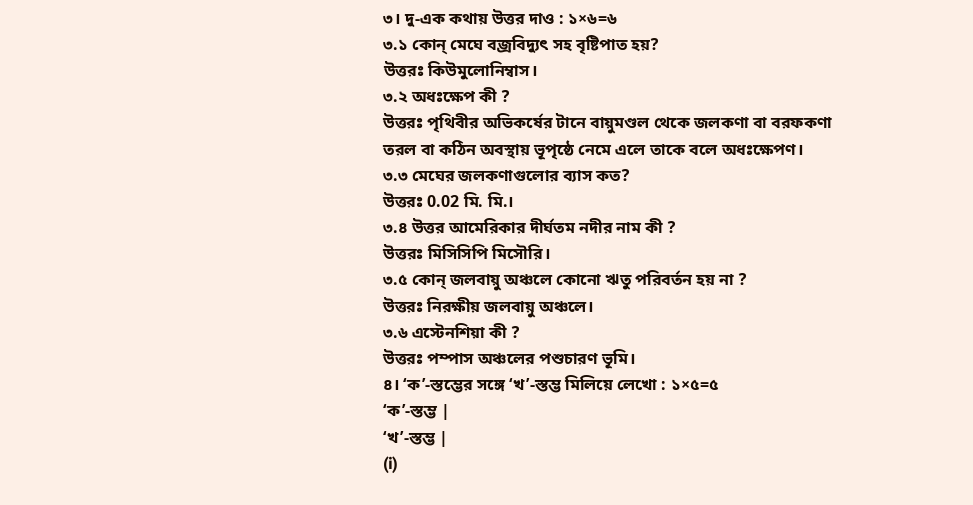৩। দু-এক কথায় উত্তর দাও : ১×৬=৬
৩.১ কোন্ মেঘে বজ্রবিদ্যুৎ সহ বৃষ্টিপাত হয়?
উত্তরঃ কিউমুলোনিম্বাস।
৩.২ অধঃক্ষেপ কী ?
উত্তরঃ পৃথিবীর অভিকর্ষের টানে বায়ুমণ্ডল থেকে জলকণা বা বরফকণা তরল বা কঠিন অবস্থায় ভূপৃষ্ঠে নেমে এলে তাকে বলে অধঃক্ষেপণ।
৩.৩ মেঘের জলকণাগুলোর ব্যাস কত?
উত্তরঃ 0.02 মি. মি.।
৩.৪ উত্তর আমেরিকার দীর্ঘতম নদীর নাম কী ?
উত্তরঃ মিসিসিপি মিসৌরি।
৩.৫ কোন্ জলবায়ু অঞ্চলে কোনো ঋতু পরিবর্তন হয় না ?
উত্তরঃ নিরক্ষীয় জলবায়ু অঞ্চলে।
৩.৬ এস্টেনশিয়া কী ?
উত্তরঃ পম্পাস অঞ্চলের পশুচারণ ভূমি।
৪। ‘ক’-স্তম্ভের সঙ্গে ‘খ’-স্তম্ভ মিলিয়ে লেখো : ১×৫=৫
‘ক’-স্তম্ভ |
‘খ’-স্তম্ভ |
(i)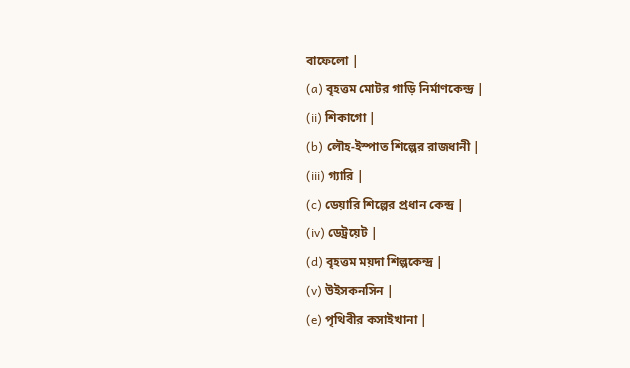বাফেলো |
(a) বৃহত্তম মোটর গাড়ি নির্মাণকেন্দ্র |
(ii) শিকাগো |
(b) লৌহ-ইস্পাত শিল্পের রাজধানী |
(iii) গ্যারি |
(c) ডেয়ারি শিল্পের প্রধান কেন্দ্র |
(iv) ডেট্রয়েট |
(d) বৃহত্তম ময়দা শিল্পকেন্দ্র |
(v) উইসকনসিন |
(e) পৃথিবীর কসাইখানা |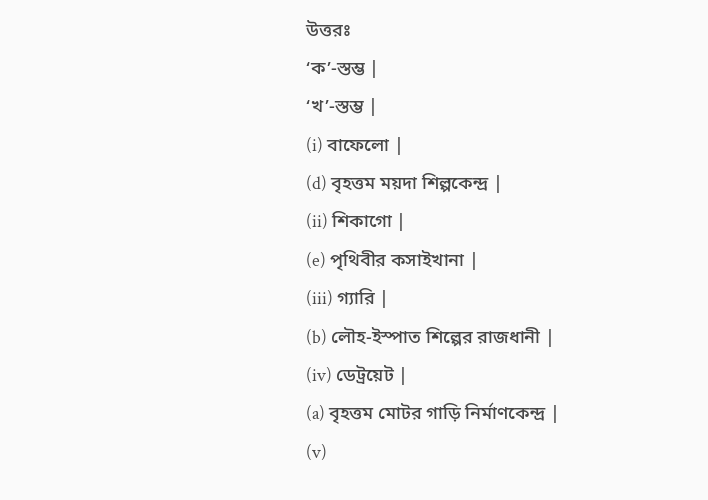উত্তরঃ
‘ক’-স্তম্ভ |
‘খ’-স্তম্ভ |
(i) বাফেলো |
(d) বৃহত্তম ময়দা শিল্পকেন্দ্র |
(ii) শিকাগো |
(e) পৃথিবীর কসাইখানা |
(iii) গ্যারি |
(b) লৌহ-ইস্পাত শিল্পের রাজধানী |
(iv) ডেট্রয়েট |
(a) বৃহত্তম মোটর গাড়ি নির্মাণকেন্দ্র |
(v)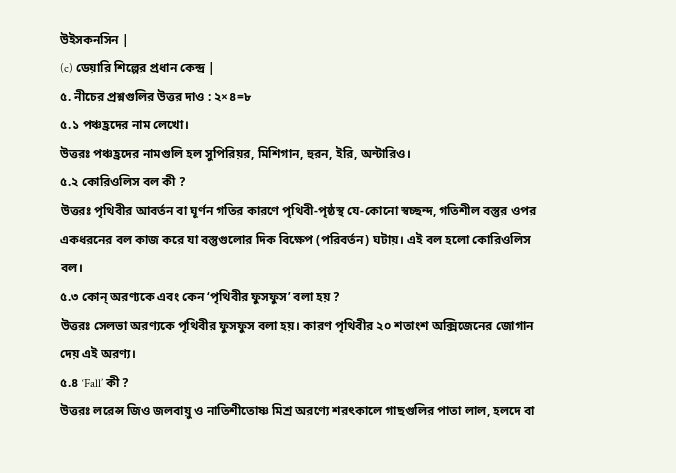উইসকনসিন |
(c) ডেয়ারি শিল্পের প্রধান কেন্দ্র |
৫. নীচের প্রশ্নগুলির উত্তর দাও : ২×৪=৮
৫.১ পঞ্চহ্রদের নাম লেখো।
উত্তরঃ পঞ্চহ্রদের নামগুলি হল সুপিরিয়র, মিশিগান, হুরন, ইরি, অন্টারিও।
৫.২ কোরিওলিস বল কী ?
উত্তরঃ পৃথিবীর আবর্তন বা ঘূর্ণন গতির কারণে পৃথিবী-পৃষ্ঠস্থ যে-কোনো স্বচ্ছন্দ, গতিশীল বস্তুর ওপর একধরনের বল কাজ করে যা বস্তুগুলোর দিক বিক্ষেপ (পরিবর্তন) ঘটায়। এই বল হলো কোরিওলিস বল।
৫.৩ কোন্ অরণ্যকে এবং কেন ‘পৃথিবীর ফুসফুস’ বলা হয় ?
উত্তরঃ সেলভা অরণ্যকে পৃথিবীর ফুসফুস বলা হয়। কারণ পৃথিবীর ২০ শতাংশ অক্সিজেনের জোগান দেয় এই অরণ্য।
৫.৪ ‘Fall’ কী ?
উত্তরঃ লরেন্স জিও জলবায়ু ও নাতিশীতোষ্ণ মিশ্র অরণ্যে শরৎকালে গাছগুলির পাতা লাল, হলদে বা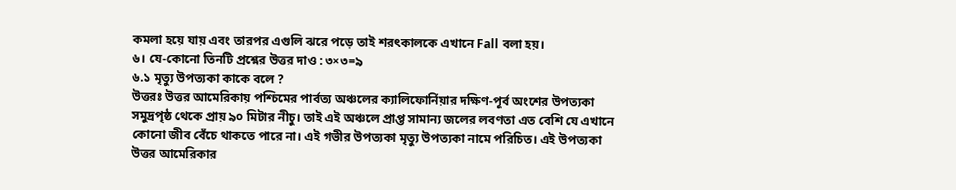কমলা হয়ে যায় এবং তারপর এগুলি ঝরে পড়ে তাই শরৎকালকে এখানে Fall বলা হয়।
৬। যে-কোনো তিনটি প্রশ্নের উত্তর দাও : ৩×৩=৯
৬.১ মৃত্যু উপত্যকা কাকে বলে ?
উত্তরঃ উত্তর আমেরিকায় পশ্চিমের পার্বত্য অঞ্চলের ক্যালিফোর্নিয়ার দক্ষিণ-পূর্ব অংশের উপত্যকা সমুদ্রপৃষ্ঠ থেকে প্রায় ৯০ মিটার নীচু। তাই এই অঞ্চলে প্রাপ্ত সামান্য জলের লবণতা এত বেশি যে এখানে কোনো জীব বেঁচে থাকতে পারে না। এই গভীর উপত্যকা মৃত্যু উপত্যকা নামে পরিচিত। এই উপত্যকা উত্তর আমেরিকার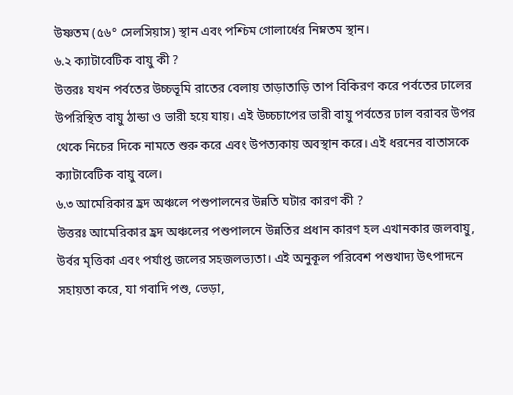উষ্ণতম (৫৬° সেলসিয়াস) স্থান এবং পশ্চিম গোলার্ধের নিম্নতম স্থান।
৬.২ ক্যাটাবেটিক বায়ু কী ?
উত্তরঃ যখন পর্বতের উচ্চভূমি রাতের বেলায় তাড়াতাড়ি তাপ বিকিরণ করে পর্বতের ঢালের উপরিস্থিত বায়ু ঠান্ডা ও ভারী হয়ে যায়। এই উচ্চচাপের ভারী বায়ু পর্বতের ঢাল বরাবর উপর থেকে নিচের দিকে নামতে শুরু করে এবং উপত্যকায় অবস্থান করে। এই ধরনের বাতাসকে ক্যাটাবেটিক বায়ু বলে।
৬.৩ আমেরিকার হ্রদ অঞ্চলে পশুপালনের উন্নতি ঘটার কারণ কী ?
উত্তরঃ আমেরিকার হ্রদ অঞ্চলের পশুপালনে উন্নতির প্রধান কারণ হল এখানকার জলবায়ু, উর্বর মৃত্তিকা এবং পর্যাপ্ত জলের সহজলভ্যতা। এই অনুকূল পরিবেশ পশুখাদ্য উৎপাদনে সহায়তা করে, যা গবাদি পশু, ভেড়া,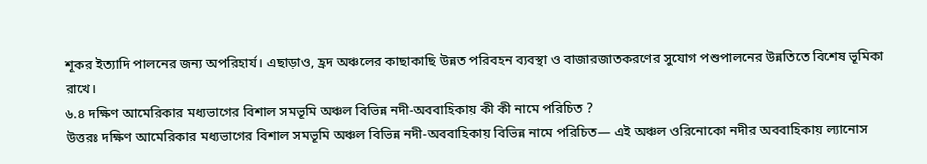শূকর ইত্যাদি পালনের জন্য অপরিহার্য। এছাড়াও, হ্রদ অঞ্চলের কাছাকাছি উন্নত পরিবহন ব্যবস্থা ও বাজারজাতকরণের সুযোগ পশুপালনের উন্নতিতে বিশেষ ভূমিকা রাখে।
৬.৪ দক্ষিণ আমেরিকার মধ্যভাগের বিশাল সমভূমি অঞ্চল বিভিন্ন নদী-অববাহিকায় কী কী নামে পরিচিত ?
উত্তরঃ দক্ষিণ আমেরিকার মধ্যভাগের বিশাল সমভূমি অঞ্চল বিভিন্ন নদী-অববাহিকায় বিভিন্ন নামে পরিচিত— এই অঞ্চল ওরিনোকো নদীর অববাহিকায় ল্যানোস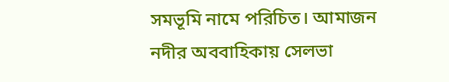সমভূমি নামে পরিচিত। আমাজন নদীর অববাহিকায় সেলভা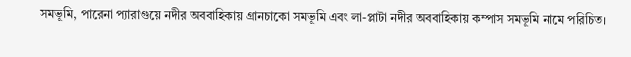সমভূমি, পারেনা প্যারাগুয়ে নদীর অববাহিকায় গ্রানচাকো সমভূমি এবং লা-প্লাটা নদীর অববাহিকায় কম্পাস সমভূমি নামে পরিচিত।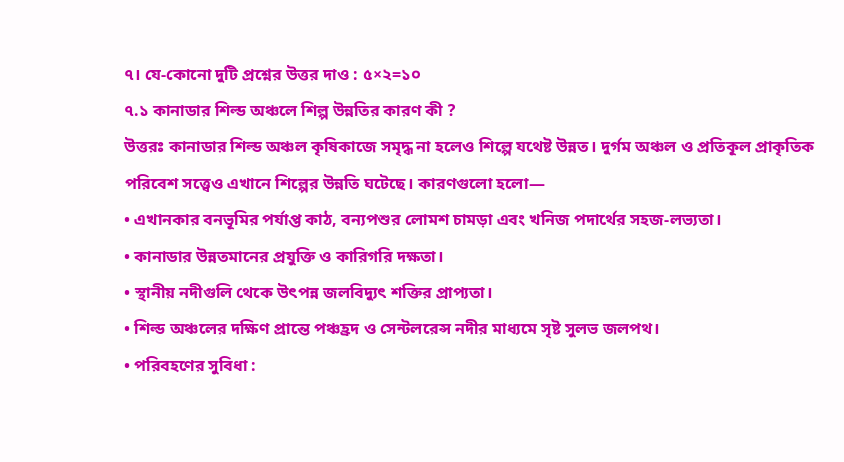৭। যে-কোনো দুটি প্রশ্নের উত্তর দাও : ৫×২=১০
৭.১ কানাডার শিল্ড অঞ্চলে শিল্প উন্নতির কারণ কী ?
উত্তরঃ কানাডার শিল্ড অঞ্চল কৃষিকাজে সমৃদ্ধ না হলেও শিল্পে যথেষ্ট উন্নত। দুর্গম অঞ্চল ও প্রতিকূল প্রাকৃতিক পরিবেশ সত্ত্বেও এখানে শিল্পের উন্নতি ঘটেছে। কারণগুলো হলো—
• এখানকার বনভূমির পর্যাপ্ত কাঠ, বন্যপশুর লোমশ চামড়া এবং খনিজ পদার্থের সহজ-লভ্যতা।
• কানাডার উন্নতমানের প্রযুক্তি ও কারিগরি দক্ষতা।
• স্থানীয় নদীগুলি থেকে উৎপন্ন জলবিদ্যুৎ শক্তির প্রাপ্যতা।
• শিল্ড অঞ্চলের দক্ষিণ প্রান্তে পঞ্চহ্রদ ও সেন্টলরেন্স নদীর মাধ্যমে সৃষ্ট সুলভ জলপথ।
• পরিবহণের সুবিধা :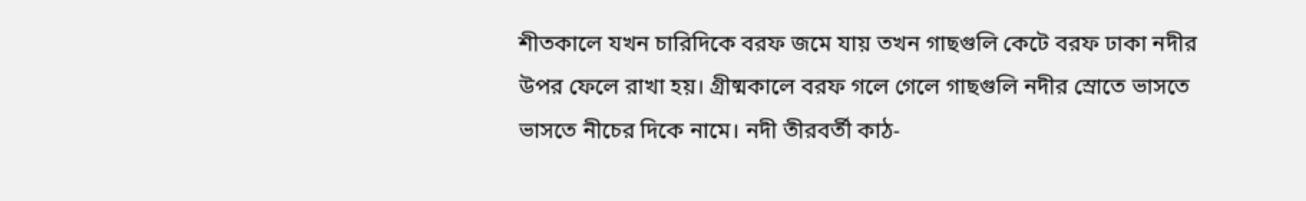শীতকালে যখন চারিদিকে বরফ জমে যায় তখন গাছগুলি কেটে বরফ ঢাকা নদীর উপর ফেলে রাখা হয়। গ্রীষ্মকালে বরফ গলে গেলে গাছগুলি নদীর স্রোতে ভাসতে ভাসতে নীচের দিকে নামে। নদী তীরবর্তী কাঠ-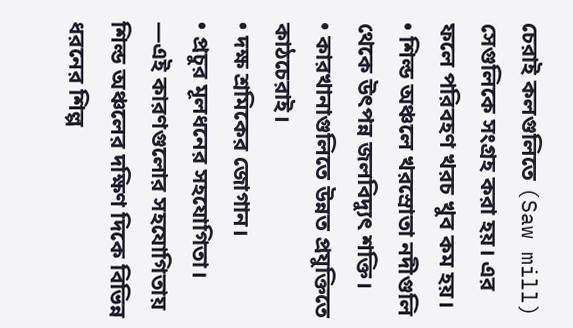চেরাই কলগুলিতে (Saw mill) সেগুলিকে সংগ্রহ করা হয়। এর ফলে পরিবহণ খরচ খুব কম হয়।
• শিল্ড অঞ্চলে খরস্রোতা নদীগুলি থেকে উৎপন্ন জলবিদ্যুৎ শক্তি।
• কারখানাগুলিতে উন্নত প্রযুক্তিতে কাঠচেরাই।
• দক্ষ শ্রমিকের জোগান।
• প্রচুর মূলধনের সহযোগিতা।
—এই কারণগুলোর সহযোগিতায় শিল্ড অঞ্চলের দক্ষিণ দিকে বিভিন্ন ধরনের শিল্প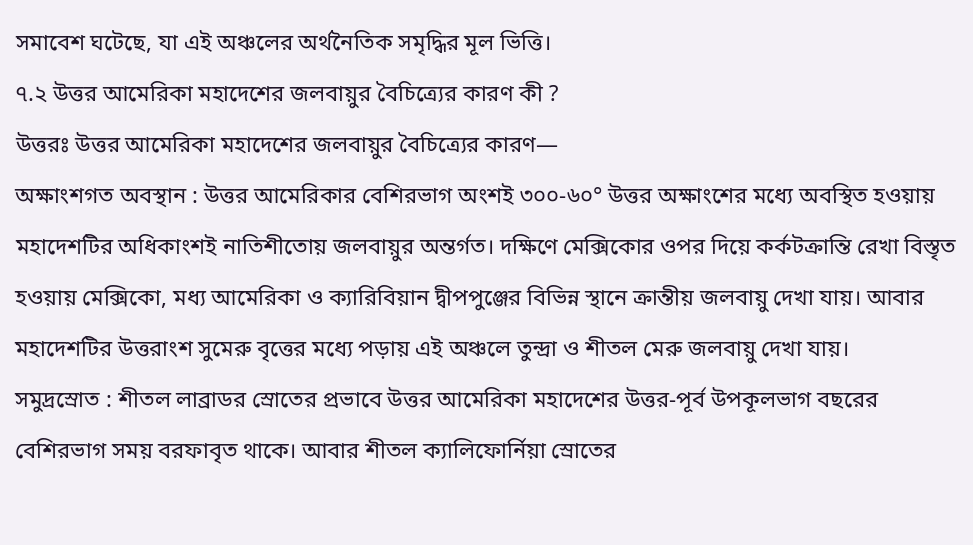সমাবেশ ঘটেছে, যা এই অঞ্চলের অর্থনৈতিক সমৃদ্ধির মূল ভিত্তি।
৭.২ উত্তর আমেরিকা মহাদেশের জলবায়ুর বৈচিত্র্যের কারণ কী ?
উত্তরঃ উত্তর আমেরিকা মহাদেশের জলবায়ুর বৈচিত্র্যের কারণ—
অক্ষাংশগত অবস্থান : উত্তর আমেরিকার বেশিরভাগ অংশই ৩০০-৬০° উত্তর অক্ষাংশের মধ্যে অবস্থিত হওয়ায় মহাদেশটির অধিকাংশই নাতিশীতোয় জলবায়ুর অন্তর্গত। দক্ষিণে মেক্সিকোর ওপর দিয়ে কর্কটক্রান্তি রেখা বিস্তৃত হওয়ায় মেক্সিকো, মধ্য আমেরিকা ও ক্যারিবিয়ান দ্বীপপুঞ্জের বিভিন্ন স্থানে ক্রান্তীয় জলবায়ু দেখা যায়। আবার মহাদেশটির উত্তরাংশ সুমেরু বৃত্তের মধ্যে পড়ায় এই অঞ্চলে তুন্দ্রা ও শীতল মেরু জলবায়ু দেখা যায়।
সমুদ্রস্রোত : শীতল লাব্রাডর স্রোতের প্রভাবে উত্তর আমেরিকা মহাদেশের উত্তর-পূর্ব উপকূলভাগ বছরের বেশিরভাগ সময় বরফাবৃত থাকে। আবার শীতল ক্যালিফোর্নিয়া স্রোতের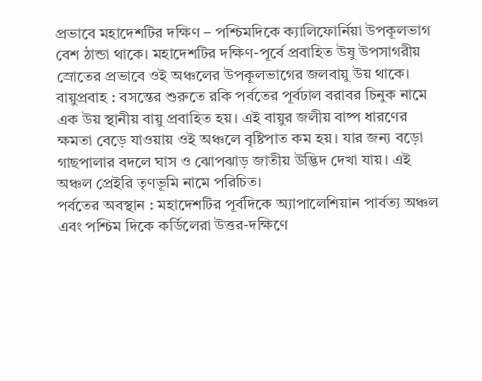প্রভাবে মহাদেশটির দক্ষিণ – পশ্চিমদিকে ক্যালিফোর্নিয়া উপকূলভাগ বেশ ঠান্ডা থাকে। মহাদেশটির দক্ষিণ-পূর্বে প্রবাহিত উষু উপসাগরীয় স্রোতের প্রভাবে ওই অঞ্চলের উপকূলভাগের জলবায়ু উয় থাকে।
বায়ুপ্রবাহ : বসন্তের শুরুতে রকি পর্বতের পূর্বঢাল বরাবর চিনুক নামে এক উয় স্থানীয় বায়ু প্রবাহিত হয়। এই বায়ুর জলীয় বাষ্প ধারণের ক্ষমতা বেড়ে যাওয়ায় ওই অঞ্চলে বৃষ্টিপাত কম হয়। যার জন্য বড়ো গাছপালার বদলে ঘাস ও ঝোপঝাড় জাতীয় উদ্ভিদ দেখা যায়। এই অঞ্চল প্রেইরি তৃণভূমি নামে পরিচিত।
পর্বতের অবস্থান : মহাদেশটির পূর্বদিকে অ্যাপালেশিয়ান পার্বত্য অঞ্চল এবং পশ্চিম দিকে কর্ডিলেরা উত্তর-দক্ষিণে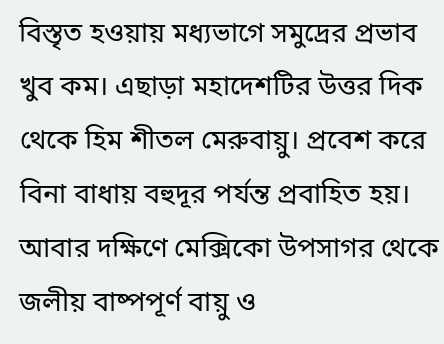বিস্তৃত হওয়ায় মধ্যভাগে সমুদ্রের প্রভাব খুব কম। এছাড়া মহাদেশটির উত্তর দিক থেকে হিম শীতল মেরুবায়ু। প্রবেশ করে বিনা বাধায় বহুদূর পর্যন্ত প্রবাহিত হয়। আবার দক্ষিণে মেক্সিকো উপসাগর থেকে জলীয় বাষ্পপূর্ণ বায়ু ও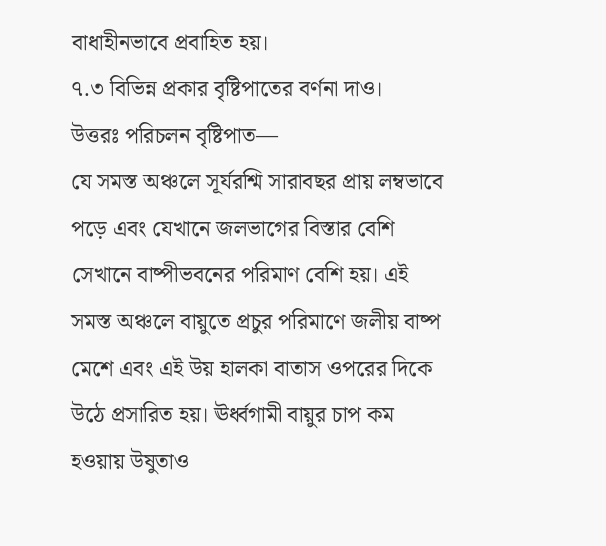বাধাহীনভাবে প্রবাহিত হয়।
৭.৩ বিভিন্ন প্রকার বৃষ্টিপাতের বর্ণনা দাও।
উত্তরঃ পরিচলন বৃষ্টিপাত—
যে সমস্ত অঞ্চলে সূর্যরশ্মি সারাবছর প্রায় লম্বভাবে পড়ে এবং যেখানে জলভাগের বিস্তার বেশি সেখানে বাষ্পীভবনের পরিমাণ বেশি হয়। এই সমস্ত অঞ্চলে বায়ুতে প্রচুর পরিমাণে জলীয় বাষ্প মেশে এবং এই উয় হালকা বাতাস ওপরের দিকে উঠে প্রসারিত হয়। ঊর্ধ্বগামী বায়ুর চাপ কম হওয়ায় উষুতাও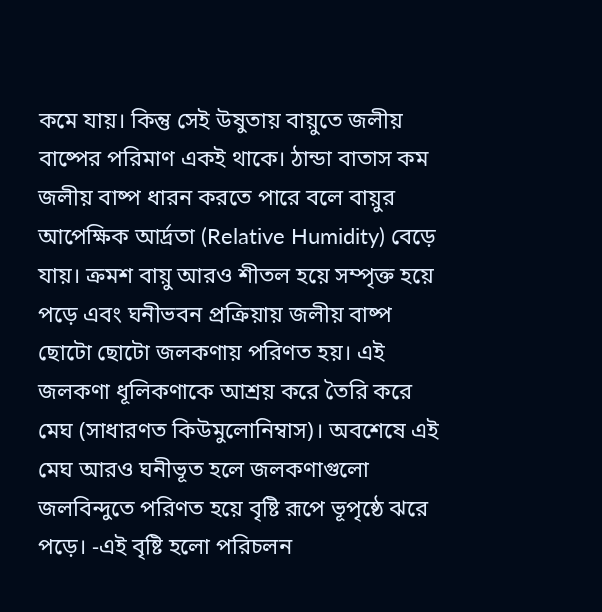কমে যায়। কিন্তু সেই উষুতায় বায়ুতে জলীয় বাষ্পের পরিমাণ একই থাকে। ঠান্ডা বাতাস কম জলীয় বাষ্প ধারন করতে পারে বলে বায়ুর আপেক্ষিক আর্দ্রতা (Relative Humidity) বেড়ে যায়। ক্রমশ বায়ু আরও শীতল হয়ে সম্পৃক্ত হয়ে পড়ে এবং ঘনীভবন প্রক্রিয়ায় জলীয় বাষ্প ছোটো ছোটো জলকণায় পরিণত হয়। এই জলকণা ধূলিকণাকে আশ্রয় করে তৈরি করে মেঘ (সাধারণত কিউমুলোনিম্বাস)। অবশেষে এই মেঘ আরও ঘনীভূত হলে জলকণাগুলো জলবিন্দুতে পরিণত হয়ে বৃষ্টি রূপে ভূপৃষ্ঠে ঝরে পড়ে। -এই বৃষ্টি হলো পরিচলন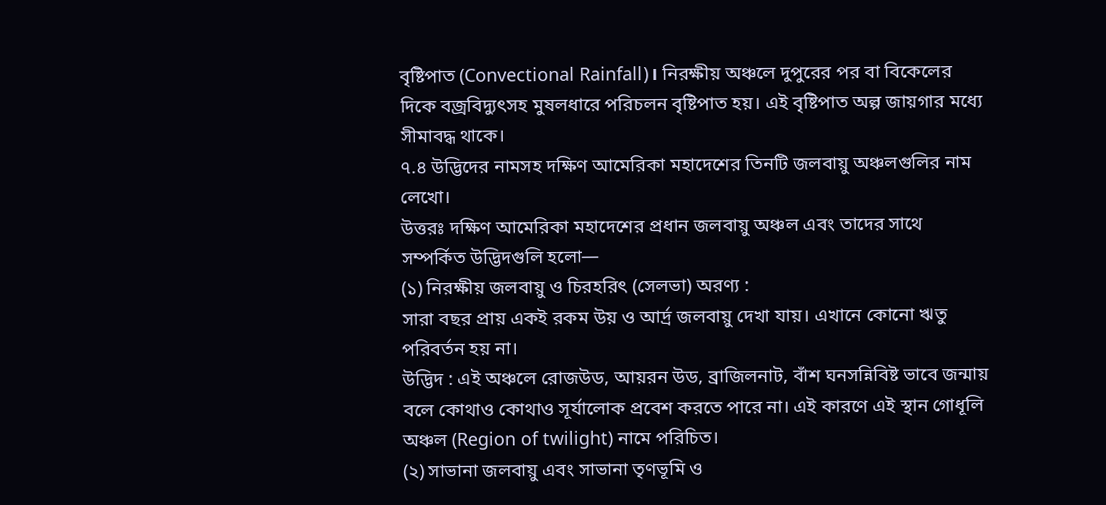বৃষ্টিপাত (Convectional Rainfall)। নিরক্ষীয় অঞ্চলে দুপুরের পর বা বিকেলের দিকে বজ্রবিদ্যুৎসহ মুষলধারে পরিচলন বৃষ্টিপাত হয়। এই বৃষ্টিপাত অল্প জায়গার মধ্যে সীমাবদ্ধ থাকে।
৭.৪ উদ্ভিদের নামসহ দক্ষিণ আমেরিকা মহাদেশের তিনটি জলবায়ু অঞ্চলগুলির নাম লেখো।
উত্তরঃ দক্ষিণ আমেরিকা মহাদেশের প্রধান জলবায়ু অঞ্চল এবং তাদের সাথে সম্পর্কিত উদ্ভিদগুলি হলো—
(১) নিরক্ষীয় জলবায়ু ও চিরহরিৎ (সেলভা) অরণ্য :
সারা বছর প্রায় একই রকম উয় ও আর্দ্র জলবায়ু দেখা যায়। এখানে কোনো ঋতু পরিবর্তন হয় না।
উদ্ভিদ : এই অঞ্চলে রোজউড, আয়রন উড, ব্রাজিলনাট, বাঁশ ঘনসন্নিবিষ্ট ভাবে জন্মায় বলে কোথাও কোথাও সূর্যালোক প্রবেশ করতে পারে না। এই কারণে এই স্থান গোধূলি অঞ্চল (Region of twilight) নামে পরিচিত।
(২) সাভানা জলবায়ু এবং সাভানা তৃণভূমি ও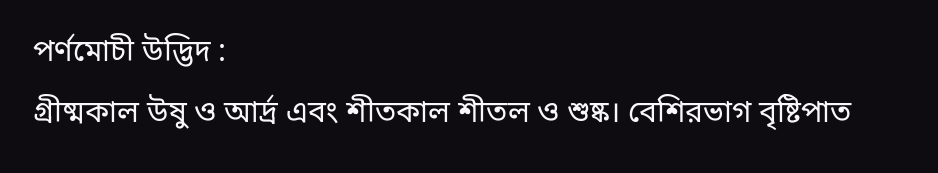পর্ণমোচী উদ্ভিদ :
গ্রীষ্মকাল উষু ও আর্দ্র এবং শীতকাল শীতল ও শুষ্ক। বেশিরভাগ বৃষ্টিপাত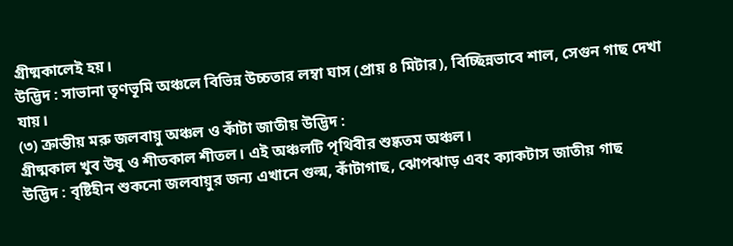গ্রীষ্মকালেই হয়।
উদ্ভিদ : সাভানা তৃণভূমি অঞ্চলে বিভিন্ন উচ্চতার লম্বা ঘাস (প্রায় ৪ মিটার), বিচ্ছিন্নভাবে শাল, সেগুন গাছ দেখা যায়।
(৩) ক্রান্তীয় মরু জলবায়ু অঞ্চল ও কাঁটা জাতীয় উদ্ভিদ :
গ্রীষ্মকাল খুব উষু ও শীতকাল শীতল। এই অঞ্চলটি পৃথিবীর শুষ্কতম অঞ্চল।
উদ্ভিদ : বৃষ্টিহীন শুকনো জলবায়ুর জন্য এখানে গুল্ম, কাঁটাগাছ, ঝোপঝাড় এবং ক্যাকটাস জাতীয় গাছ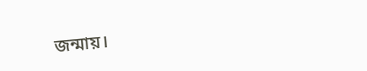জন্মায়।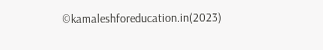©kamaleshforeducation.in(2023)